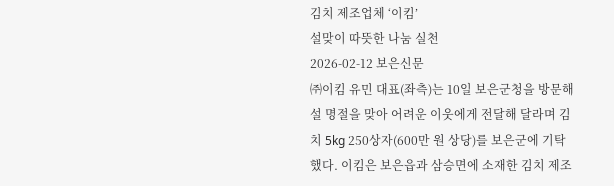김치 제조업체 ‘이킴’
설맞이 따뜻한 나눔 실천
2026-02-12 보은신문
㈜이킴 유민 대표(좌측)는 10일 보은군청을 방문해 설 명절을 맞아 어려운 이웃에게 전달해 달라며 김치 5kg 250상자(600만 원 상당)를 보은군에 기탁했다. 이킴은 보은읍과 삼승면에 소재한 김치 제조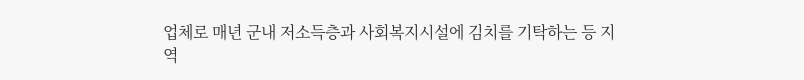업체로 매년 군내 저소득층과 사회복지시설에 김치를 기탁하는 등 지역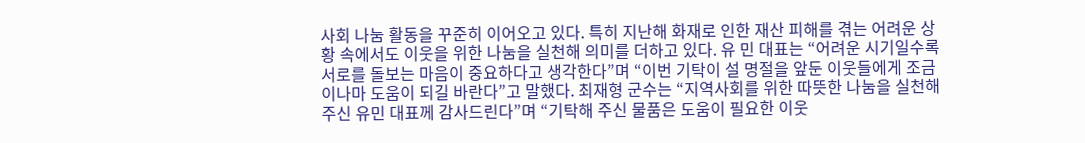사회 나눔 활동을 꾸준히 이어오고 있다. 특히 지난해 화재로 인한 재산 피해를 겪는 어려운 상황 속에서도 이웃을 위한 나눔을 실천해 의미를 더하고 있다. 유 민 대표는 “어려운 시기일수록 서로를 돌보는 마음이 중요하다고 생각한다”며 “이번 기탁이 설 명절을 앞둔 이웃들에게 조금이나마 도움이 되길 바란다”고 말했다. 최재형 군수는 “지역사회를 위한 따뜻한 나눔을 실천해주신 유민 대표께 감사드린다”며 “기탁해 주신 물품은 도움이 필요한 이웃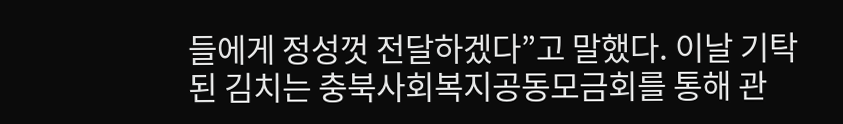들에게 정성껏 전달하겠다”고 말했다. 이날 기탁된 김치는 충북사회복지공동모금회를 통해 관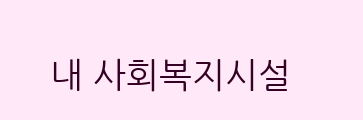내 사회복지시설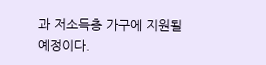과 저소득층 가구에 지원될 예정이다.